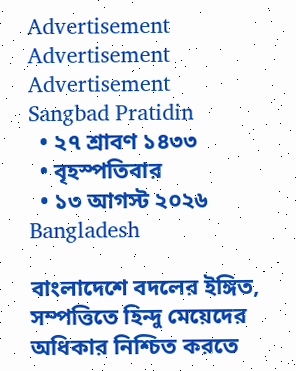Advertisement
Advertisement
Advertisement
Sangbad Pratidin
  • ২৭ শ্রাবণ ১৪৩৩
  • বৃহস্পতিবার
  • ১৩ আগস্ট ২০২৬
Bangladesh

বাংলাদেশে বদলের ইঙ্গিত, সম্পত্তিতে হিন্দু মেয়েদের অধিকার নিশ্চিত করতে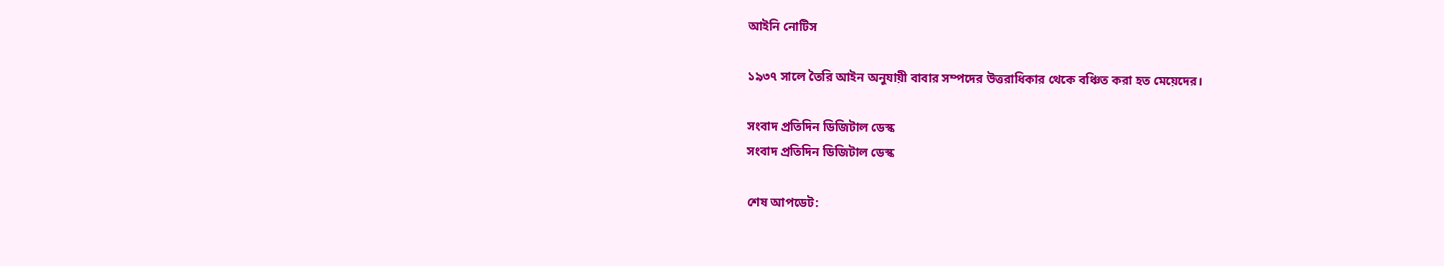আইনি নোটিস

১৯৩৭ সালে তৈরি আইন অনুযায়ী বাবার সম্পদের উত্তরাধিকার থেকে বঞ্চিত করা হত মেয়েদের।

সংবাদ প্রতিদিন ডিজিটাল ডেস্ক
সংবাদ প্রতিদিন ডিজিটাল ডেস্ক

শেষ আপডেট: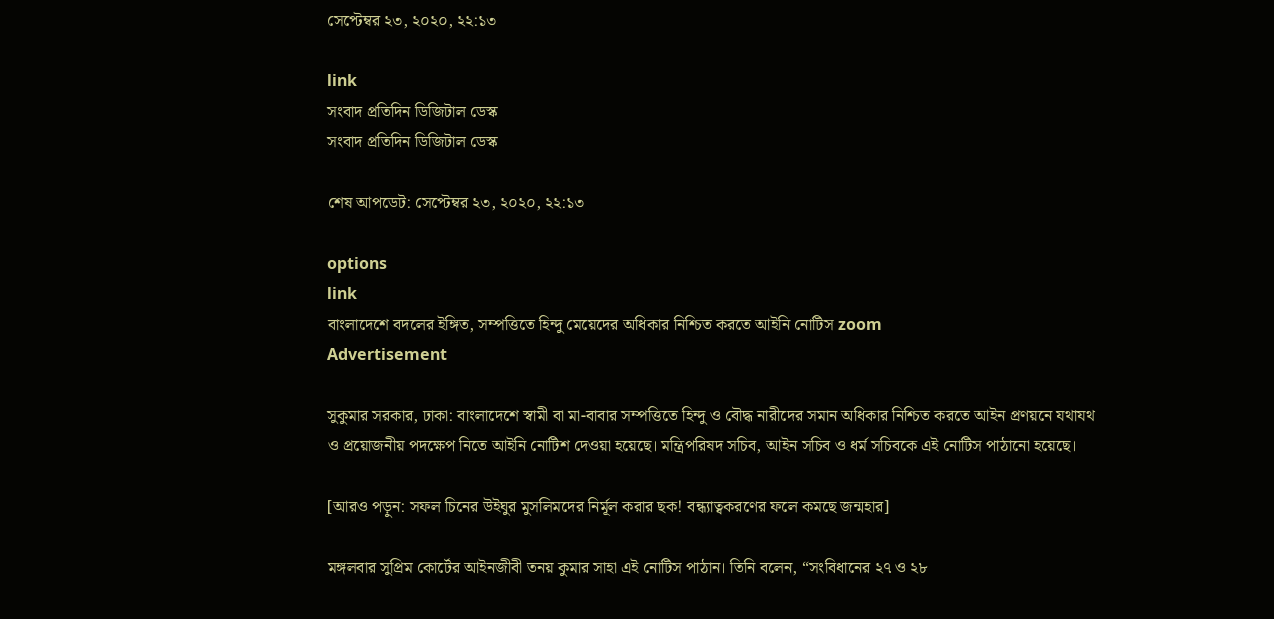সেপ্টেম্বর ২৩, ২০২০, ২২:১৩

link
সংবাদ প্রতিদিন ডিজিটাল ডেস্ক
সংবাদ প্রতিদিন ডিজিটাল ডেস্ক

শেষ আপডেট: সেপ্টেম্বর ২৩, ২০২০, ২২:১৩

options
link
বাংলাদেশে বদলের ইঙ্গিত, সম্পত্তিতে হিন্দু মেয়েদের অধিকার নিশ্চিত করতে আইনি নোটিস zoom
Advertisement

সুকুমার সরকার, ঢাকা: বাংলাদেশে স্বামী বা মা-বাবার সম্পত্তিতে হিন্দু ও বৌদ্ধ নারীদের সমান অধিকার নিশ্চিত করতে আইন প্রণয়নে যথাযথ ও প্রয়োজনীয় পদক্ষেপ নিতে আইনি নোটিশ দেওয়া হয়েছে। মন্ত্রিপরিষদ সচিব, আইন সচিব ও ধর্ম সচিবকে এই নোটিস পাঠানো হয়েছে।

[আরও পড়ুন: সফল চিনের উইঘুর মুসলিমদের নির্মূল করার ছক! বন্ধ্যাত্বকরণের ফলে কমছে জন্মহার]

মঙ্গলবার সুপ্রিম কোর্টের আইনজীবী তনয় কুমার সাহা এই নোটিস পাঠান। তিনি বলেন, “সংবিধানের ২৭ ও ২৮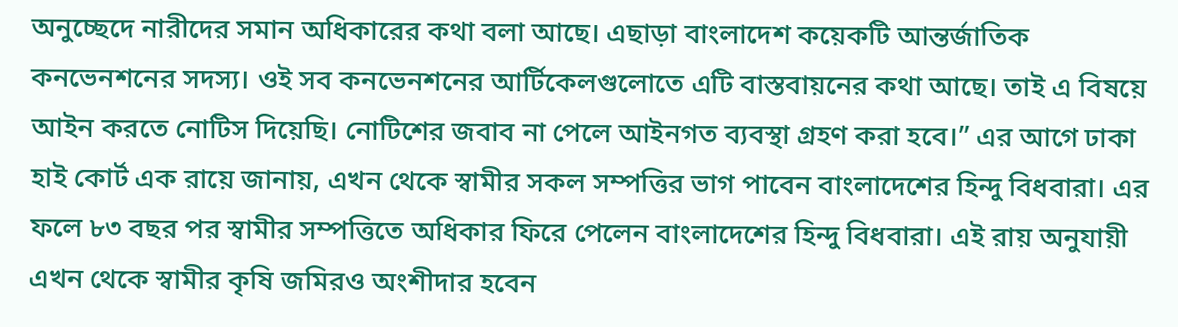অনুচ্ছেদে নারীদের সমান অধিকারের কথা বলা আছে। এছাড়া বাংলাদেশ কয়েকটি আন্তর্জাতিক কনভেনশনের সদস্য। ওই সব কনভেনশনের আর্টিকেলগুলোতে এটি বাস্তবায়নের কথা আছে। তাই এ বিষয়ে আইন করতে নোটিস দিয়েছি। নোটিশের জবাব না পেলে আইনগত ব্যবস্থা গ্রহণ করা হবে।” এর আগে ঢাকা হাই কোর্ট এক রায়ে জানায়, এখন থেকে স্বামীর সকল সম্পত্তির ভাগ পাবেন বাংলাদেশের হিন্দু বিধবারা। এর ফলে ৮৩ বছর পর স্বামীর সম্পত্তিতে অধিকার ফিরে পেলেন বাংলাদেশের হিন্দু বিধবারা। এই রায় অনুযায়ী এখন থেকে স্বামীর কৃষি জমিরও অংশীদার হবেন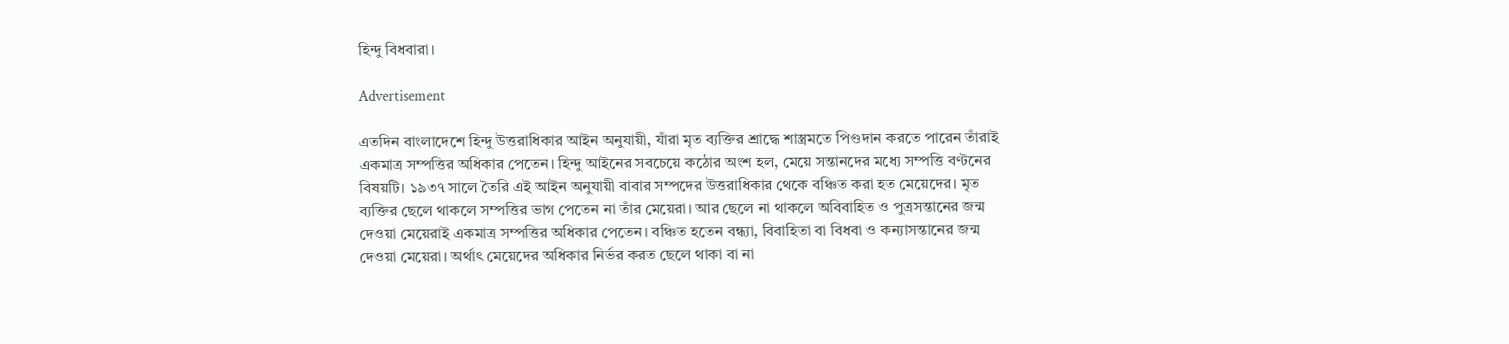হিন্দু বিধবারা।

Advertisement

এতদিন বাংলাদেশে হিন্দু উত্তরাধিকার আইন অনুযায়ী, যাঁরা মৃত ব্যক্তির শ্রাদ্ধে শাস্ত্রমতে পিণ্ডদান করতে পারেন তাঁরাই একমাত্র সম্পত্তির অধিকার পেতেন। হিন্দু আইনের সবচেয়ে কঠোর অংশ হল, মেয়ে সন্তানদের মধ্যে সম্পত্তি বণ্টনের বিষয়টি। ১৯৩৭ সালে তৈরি এই আইন অনুযায়ী বাবার সম্পদের উত্তরাধিকার থেকে বঞ্চিত করা হত মেয়েদের। মৃত ব্যক্তির ছেলে থাকলে সম্পত্তির ভাগ পেতেন না তাঁর মেয়েরা। আর ছেলে না থাকলে অবিবাহিত ও পুত্রসন্তানের জন্ম দেওয়া মেয়েরাই একমাত্র সম্পত্তির অধিকার পেতেন। বঞ্চিত হতেন বন্ধ্যা, বিবাহিতা বা বিধবা ও কন্যাসন্তানের জন্ম দেওয়া মেয়েরা। অর্থাৎ মেয়েদের অধিকার নির্ভর করত ছেলে থাকা বা না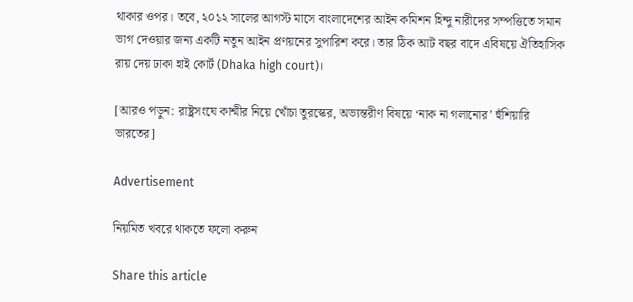থাকার ওপর। তবে, ২০১২ সালের আগস্ট মাসে বাংলাদেশের আইন কমিশন হিন্দু নারীদের সম্পত্তিতে সমান ভাগ দেওয়ার জন্য একটি নতুন আইন প্রণয়নের সুপারিশ করে। তার ঠিক আট বছর বাদে এবিষয়ে ঐতিহাসিক রায় দেয় ঢাকা হাই কোর্ট (Dhaka high court)।

[আরও পড়ুন: রাষ্ট্রসংঘে কাশ্মীর নিয়ে খোঁচা তুরস্কের, অভ্যন্তরীণ বিষয়ে ‘নাক না গলানোর’ হুঁশিয়ারি ভারতের]

Advertisement

নিয়মিত খবরে থাকতে ফলো করুন

Share this article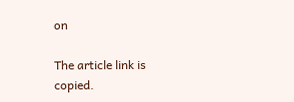on

The article link is copied.